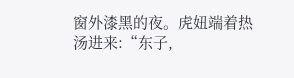窗外漆黑的夜。虎妞端着热汤进来:“东子,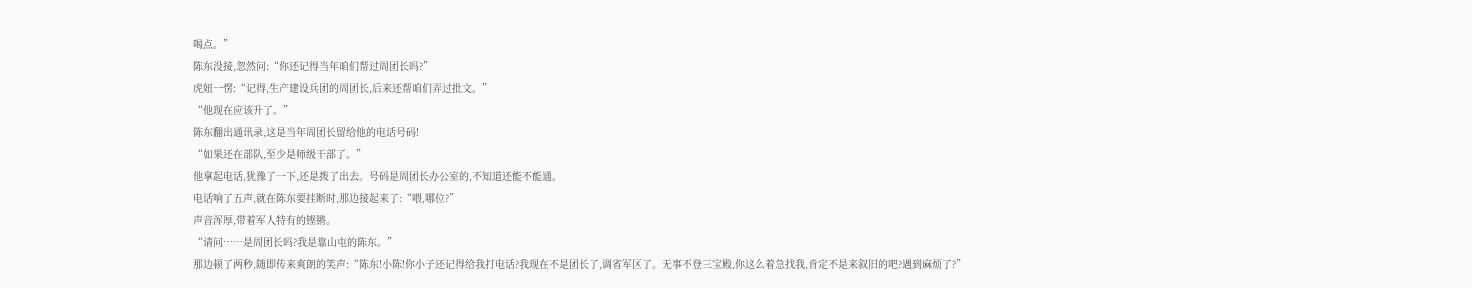喝点。”
陈东没接,忽然问:“你还记得当年咱们帮过周团长吗?”
虎妞一愣:“记得,生产建设兵团的周团长,后来还帮咱们弄过批文。”
“他现在应该升了。”
陈东翻出通讯录,这是当年周团长留给他的电话号码!
“如果还在部队,至少是师级干部了。”
他拿起电话,犹豫了一下,还是拨了出去。号码是周团长办公室的,不知道还能不能通。
电话响了五声,就在陈东要挂断时,那边接起来了:“喂,哪位?”
声音浑厚,带着军人特有的铿锵。
“请问……是周团长吗?我是靠山屯的陈东。”
那边顿了两秒,随即传来爽朗的笑声:“陈东!小陈!你小子还记得给我打电话?我现在不是团长了,调省军区了。无事不登三宝殿,你这么着急找我,肯定不是来叙旧的吧?遇到麻烦了?”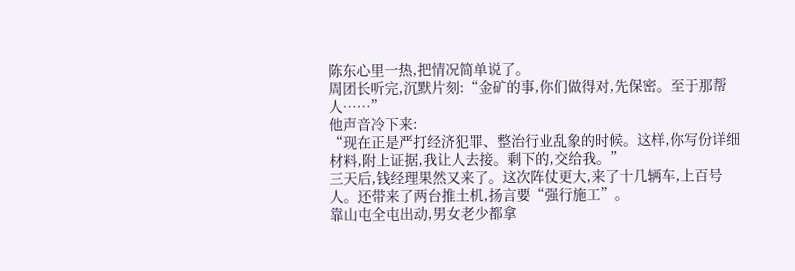陈东心里一热,把情况简单说了。
周团长听完,沉默片刻:“金矿的事,你们做得对,先保密。至于那帮人……”
他声音冷下来:
“现在正是严打经济犯罪、整治行业乱象的时候。这样,你写份详细材料,附上证据,我让人去接。剩下的,交给我。”
三天后,钱经理果然又来了。这次阵仗更大,来了十几辆车,上百号人。还带来了两台推土机,扬言要“强行施工”。
靠山屯全屯出动,男女老少都拿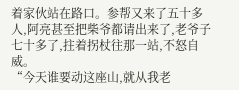着家伙站在路口。参帮又来了五十多人,阿亮甚至把柴爷都请出来了,老爷子七十多了,拄着拐杖往那一站,不怒自威。
“今天谁要动这座山,就从我老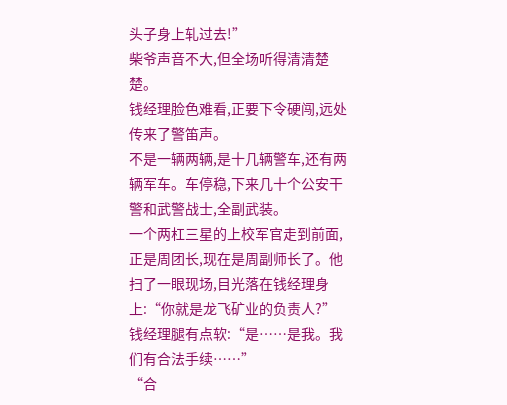头子身上轧过去!”
柴爷声音不大,但全场听得清清楚楚。
钱经理脸色难看,正要下令硬闯,远处传来了警笛声。
不是一辆两辆,是十几辆警车,还有两辆军车。车停稳,下来几十个公安干警和武警战士,全副武装。
一个两杠三星的上校军官走到前面,正是周团长,现在是周副师长了。他扫了一眼现场,目光落在钱经理身上:“你就是龙飞矿业的负责人?”
钱经理腿有点软:“是……是我。我们有合法手续……”
“合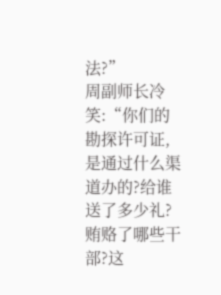法?”
周副师长冷笑:“你们的勘探许可证,是通过什么渠道办的?给谁送了多少礼?贿赂了哪些干部?这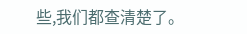些,我们都查清楚了。